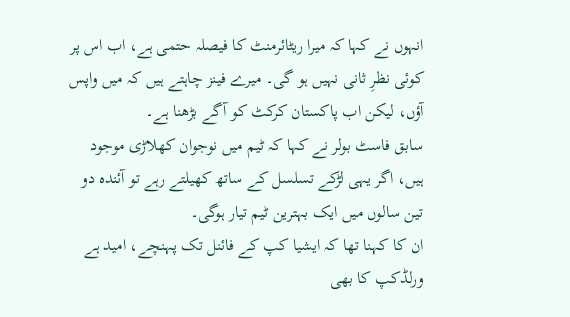انہوں نے کہا کہ میرا ریٹائرمنٹ کا فیصلہ حتمی ہے، اب اس پر کوئی نظرِ ثانی نہیں ہو گی۔ میرے فینز چاہتے ہیں کہ میں واپس آؤں، لیکن اب پاکستان کرکٹ کو آگے بڑھنا ہے۔
سابق فاسٹ بولر نے کہا کہ ٹیم میں نوجوان کھلاڑی موجود ہیں، اگر یہی لڑکے تسلسل کے ساتھ کھیلتے رہے تو آئندہ دو تین سالوں میں ایک بہترین ٹیم تیار ہوگی۔
ان کا کہنا تھا کہ ایشیا کپ کے فائنل تک پہنچے، امید ہے ورلڈکپ کا بھی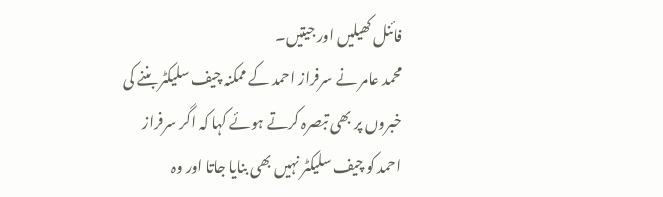فائنل کھیلیں اور جیتیں۔
محمد عامر نے سرفراز احمد کے ممکنہ چیف سلیکٹر بننے کی خبروں پر بھی تبصرہ کرتے ہوئے کہا کہ اگر سرفراز احمد کو چیف سلیکٹر نہیں بھی بنایا جاتا اور وہ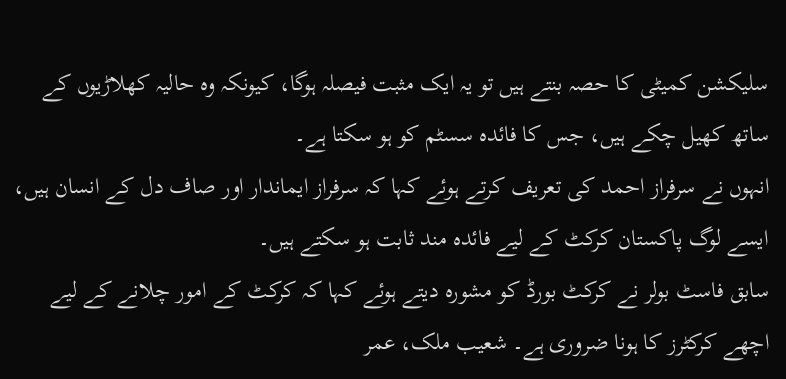سلیکشن کمیٹی کا حصہ بنتے ہیں تو یہ ایک مثبت فیصلہ ہوگا، کیونکہ وہ حالیہ کھلاڑیوں کے ساتھ کھیل چکے ہیں، جس کا فائدہ سسٹم کو ہو سکتا ہے۔
انہوں نے سرفراز احمد کی تعریف کرتے ہوئے کہا کہ سرفراز ایماندار اور صاف دل کے انسان ہیں، ایسے لوگ پاکستان کرکٹ کے لیے فائدہ مند ثابت ہو سکتے ہیں۔
سابق فاسٹ بولر نے کرکٹ بورڈ کو مشورہ دیتے ہوئے کہا کہ کرکٹ کے امور چلانے کے لیے اچھے کرکٹرز کا ہونا ضروری ہے۔ شعیب ملک، عمر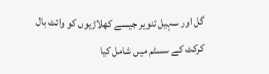گل اور سہیل تنویر جیسے کھلاڑیوں کو وائٹ بال کرکٹ کے سسٹم میں شامل کیا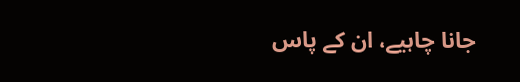جانا چاہیے، ان کے پاس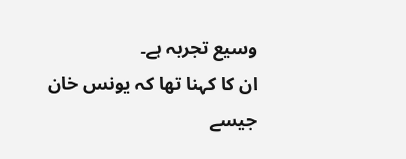وسیع تجربہ ہے۔
ان کا کہنا تھا کہ یونس خان جیسے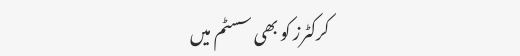کرکٹرز کو بھی سسٹم میں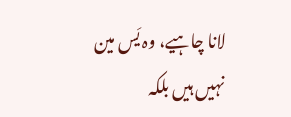لانا چاہیے، وہ یَس مین نہیں ہیں بلکہ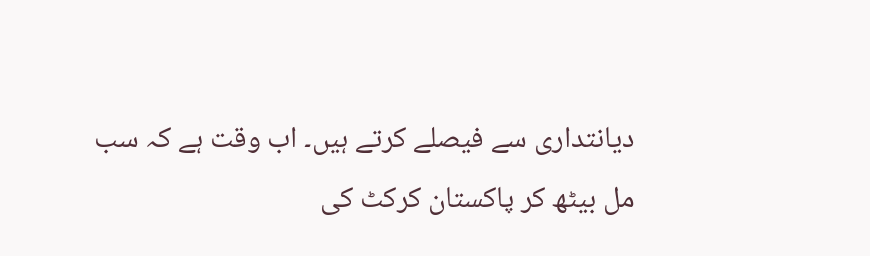دیانتداری سے فیصلے کرتے ہیں۔ اب وقت ہے کہ سب مل بیٹھ کر پاکستان کرکٹ کی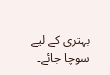بہتری کے لیے سوچا جائے۔